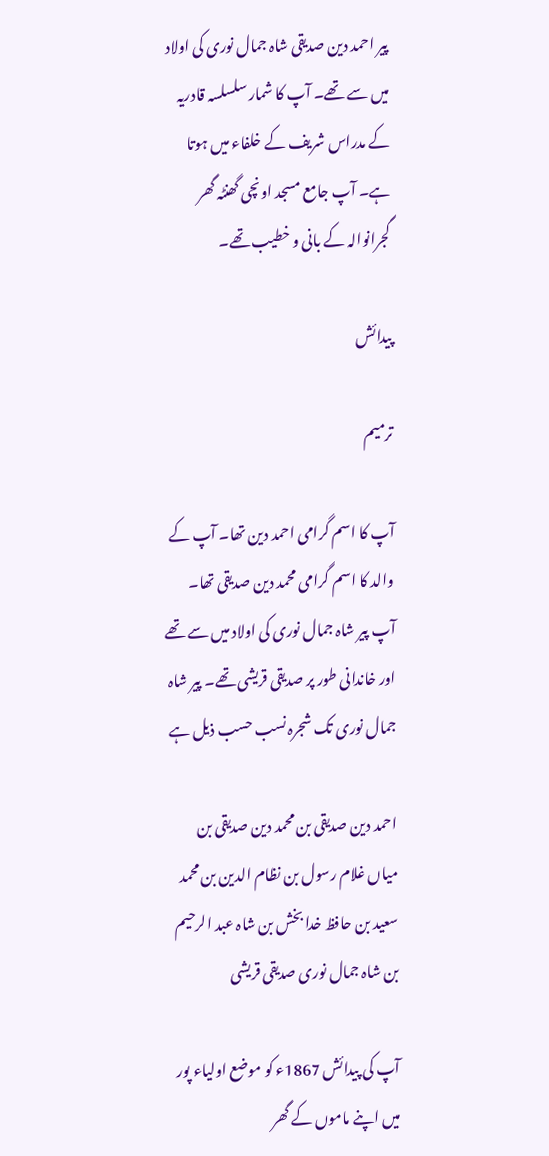پیر احمد دین صدیقی شاہ جمال نوری کی اولاد میں سے تھے۔ آپ کا شمار سلسلسہ قادریہ کے مدراس شریف کے خلفاء میں ہوتا ہے۔ آپ جامع مسجد اونچی گھنٹہ گھر گجرانوالہ کے بانی و خطیب تھے۔

پیدائش

ترمیم

آپ کا اسم گرامی احمد دین تھا۔ آپ کے والد کا اسم گرامی محمد دین صدیقی تھا۔ آپ پیر شاہ جمال نوری کی اولاد میں سے تھے اور خاندانی طور پر صدیقی قریشی تھے۔ پیر شاہ جمال نوری تک شجرہ نسب حسب ذیل ہے

احمد دین صدیقی بن محمد دین صدیقی بن میاں غلام رسول بن نظام الدین بن محمد سعید بن حافظ خدا بخش بن شاہ عبد الرحیم بن شاہ جمال نوری صدیقی قریشی

آپ کی پیدائش 1867ء کو موضع اولیاء پور میں اپنے ماموں کے گھر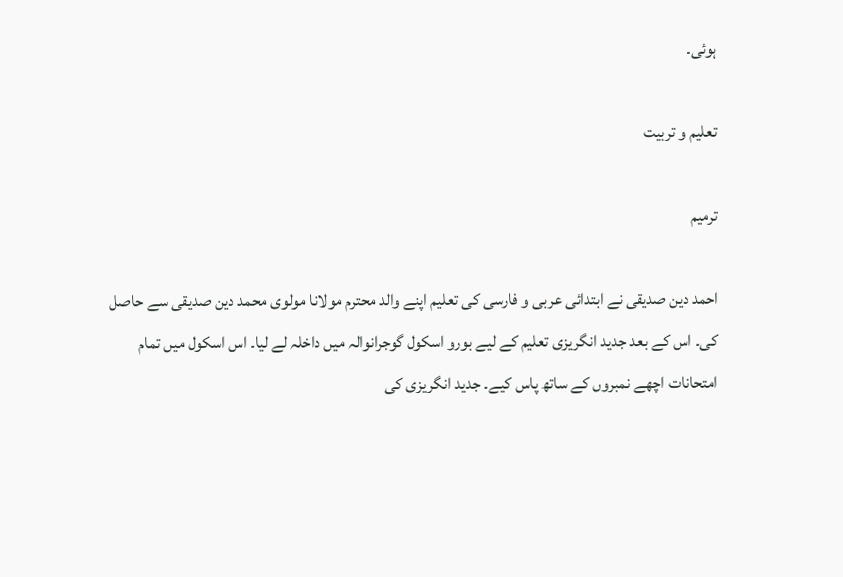ہوئی۔

تعلیم و تربیت

ترمیم

احمد دین صدیقی نے ابتدائی عربی و فارسی کی تعلیم اپنے والد محترم مولانا مولوی محمد دین صدیقی سے حاصل کی۔ اس کے بعد جدید انگریزی تعلیم کے لیے بورو اسکول گوجرانوالہ میں داخلہ لے لیا۔ اس اسکول میں تمام امتحانات اچھے نمبروں کے ساتھ پاس کیے۔ جدید انگریزی کی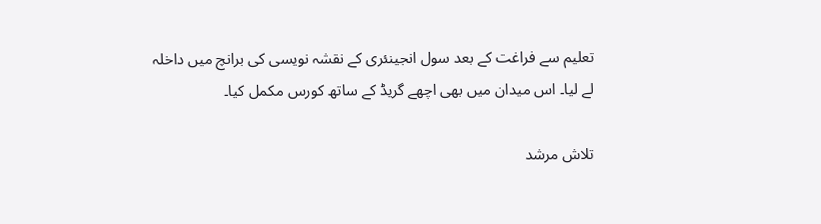تعلیم سے فراغت کے بعد سول انجینئری کے نقشہ نویسی کی برانچ میں داخلہ لے لیا۔ اس میدان میں بھی اچھے گریڈ کے ساتھ کورس مکمل کیا۔

تلاش مرشد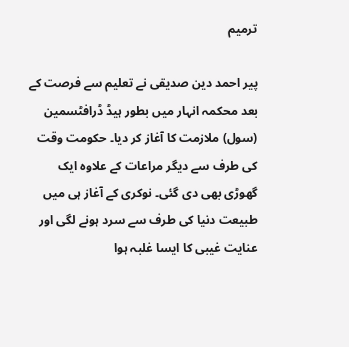ترمیم

پیر احمد دین صدیقی نے تعلیم سے فرصت کے بعد محکمہ انہار میں بطور ہیڈ ڈرافٹسمین (سول) ملازمت کا آغاز کر دیا۔ حکومت وقت کی طرف سے دیگر مراعات کے علاوہ ایک گھوڑی بھی دی گئی۔ نوکری کے آغاز ہی میں طبیعت دنیا کی طرف سے سرد ہونے لگی اور عنایت غیبی کا ایسا غلبہ ہوا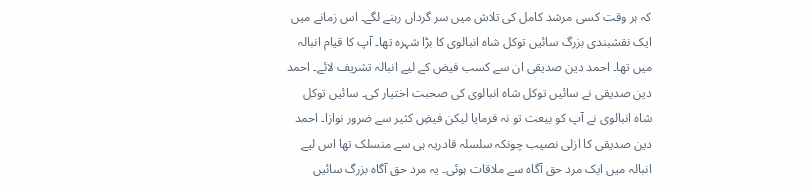کہ ہر وقت کسی مرشد کامل کی تلاش میں سر گرداں رہنے لگے۔ اس زمانے میں ایک نقشبندی بزرگ سائیں توکل شاہ انبالوی کا بڑا شہرہ تھا۔ آپ کا قیام انبالہ میں تھا۔ احمد دین صدیقی ان سے کسب فیض کے لیے انبالہ تشریف لائے۔ احمد دین صدیقی نے سائیں توکل شاہ انبالوی کی صحبت اختیار کی۔ سائیں توکل شاہ انبالوی نے آپ کو بیعت تو نہ فرمایا لیکن فیضِ کثیر سے ضرور نوازا۔ احمد دین صدیقی کا ازلی نصیب چونکہ سلسلہ قادریہ ہی سے منسلک تھا اس لیے انبالہ میں ایک مرد حق آگاہ سے ملاقات ہوئی۔ یہ مرد حق آگاه بزرگ سائیں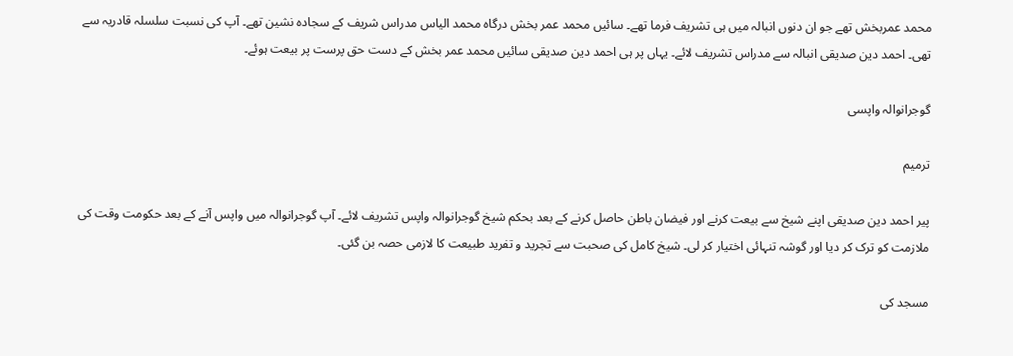محمد عمربخش تھے جو ان دنوں انبالہ میں ہی تشریف فرما تھے۔ سائیں محمد عمر بخش درگاہ محمد الیاس مدراس شریف کے سجادہ نشین تھے۔ آپ کی نسبت سلسلہ قادریہ سے تھی۔ احمد دین صدیقی انبالہ سے مدراس تشریف لائے۔ یہاں پر ہی احمد دین صدیقی سائیں محمد عمر بخش کے دست حق پرست پر بیعت ہوئے۔

گوجرانوالہ واپسی

ترمیم

پیر احمد دین صدیقی اپنے شیخ سے بیعت کرنے اور فیضان باطن حاصل کرنے کے بعد بحکم شیخ گوجرانوالہ واپس تشریف لائے۔ آپ گوجرانوالہ میں واپس آنے کے بعد حکومت وقت کی ملازمت کو ترک کر دیا اور گوشہ تنہائی اختیار کر لی۔ شیخ کامل کی صحبت سے تجرید و تفرید طبیعت کا لازمی حصہ بن گئی۔

مسجد کی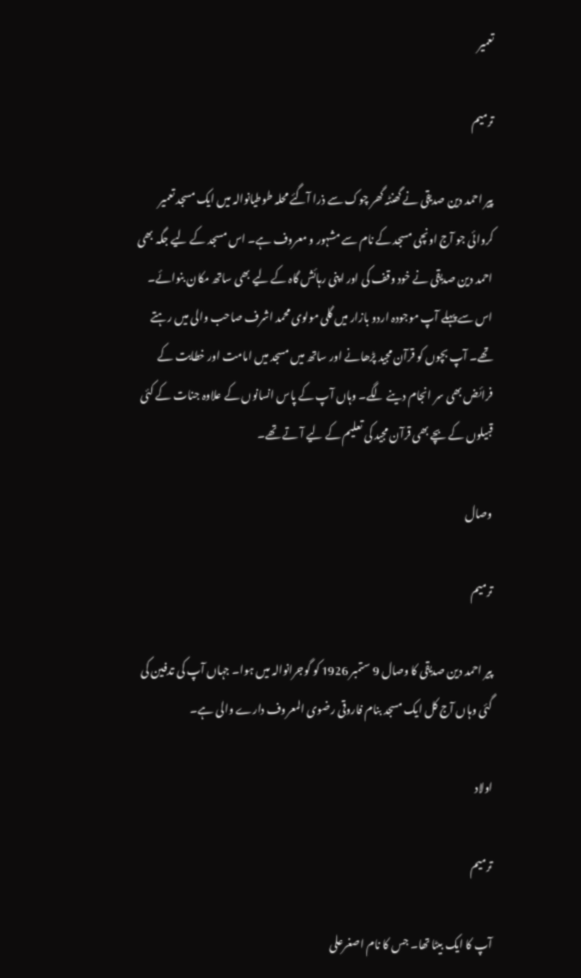تعمیر

ترمیم

پیر احمد دین صدیقی نے گھنٹہ گھر چوک سے ذرا آگئے محلہ طوطیانوالہ میں ایک مسجد تعمیر کروائی جو آج اونچی مسجد کے نام سے مشہور و معروف ہے۔ اس مسجد کے لیے جگہ بھی احمد دین صدیقی نے خود وقف کی اور اپنی رہائش گاہ کے لیے بھی ساتھ مکان بنوائے۔ اس سے پہلے آپ موجودہ اردو بازار میں گلی مولوی محمد اشرف صاحب والی میں رہتے تھے۔ آپ بچوں کو قرآن مجید پڑھانے اور ساتھ میں مسجد میں امامت اور خطابت کے فرائض بھی سر انجام دینے لگے۔ وہاں آپ کے پاس انسانوں کے علاوہ جنات کے کئی قبیلوں کے بچے بھی قرآن مجید کی تعلیم کے لیے آ تے تھے۔

وصال

ترمیم

پیر احمد دین صدیقی کا وصال 9 ستمبر 1926 کو گوجرانوالہ میں ہوا۔ جہاں آپ کی تدفین کی گئی وہاں آج کل ایک مسجد بنام فاروقی رضوی المعروف دارے والی ہے۔

اولاد

ترمیم

آپ کا ایک بیٹا تھا۔ جس کا نام اصغرعلی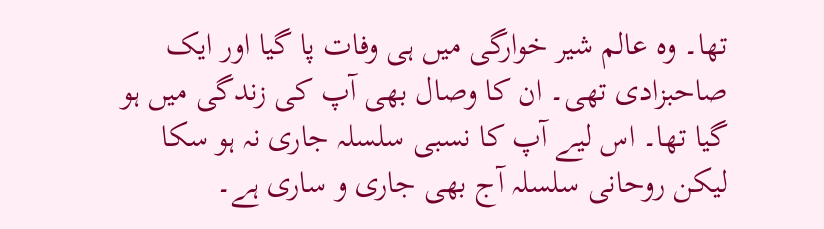تھا۔ وہ عالم شیر خوارگی میں ہی وفات پا گیا اور ایک صاحبزادی تھی۔ ان کا وصال بھی آپ کی زندگی میں ہو گیا تھا۔ اس لیے آپ کا نسبی سلسلہ جاری نہ ہو سکا لیکن روحانی سلسلہ آج بھی جاری و ساری ہے۔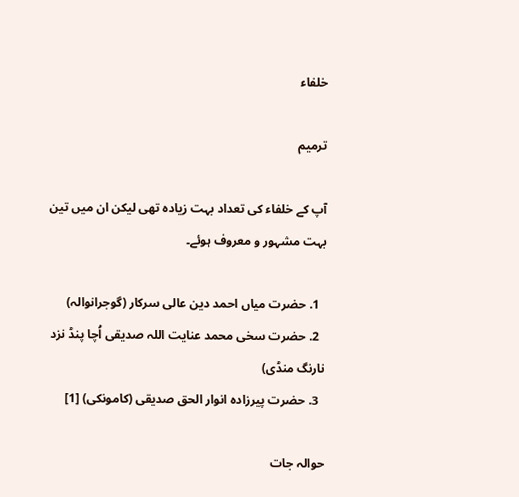خلفاء

ترمیم

آپ کے خلفاء کی تعداد بہت زیادہ تھی لیکن ان میں تین بہت مشہور و معروف ہوئے۔

  1. حضرت میاں احمد دین عالی سرکار (گوجرانوالہ)
  2. حضرت سخی محمد عنایت اللہ صدیقی اُچا پنڈ نزد نارنگ منڈی)
  3. حضرت پیرزادہ انوار الحق صدیقی (کامونکی) [1]

حوالہ جات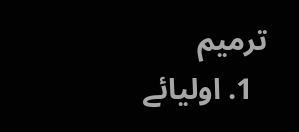ترمیم
  1. اولیائے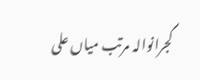گجرانوالہ مرتب میاں علی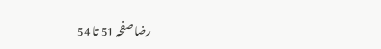رضا صفحہ 51 تا 54